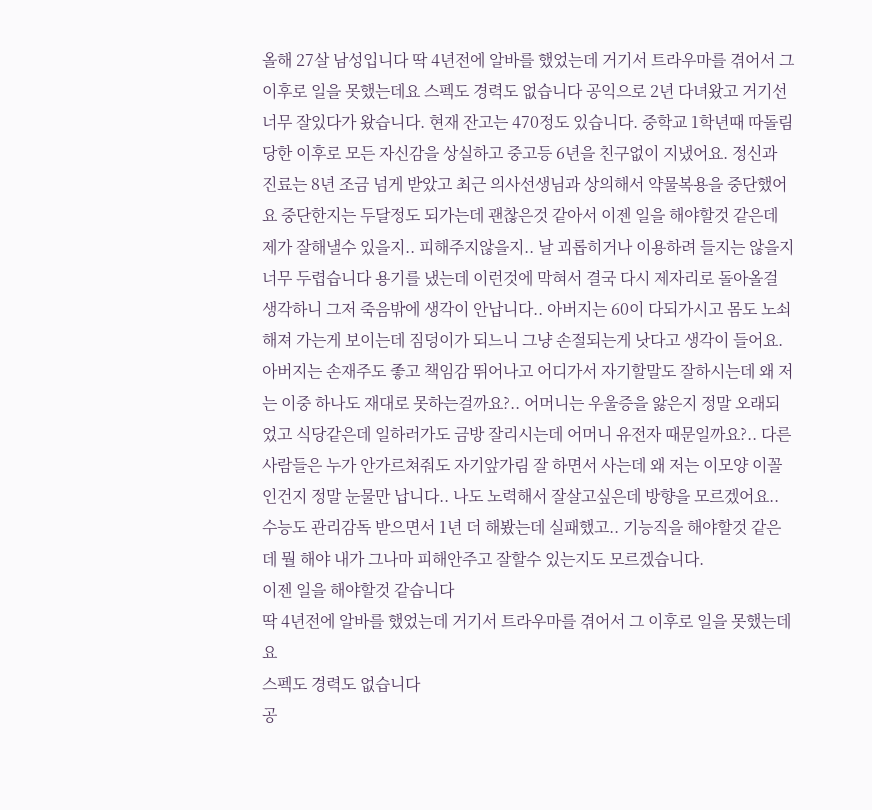올해 27살 남성입니다 딱 4년전에 알바를 했었는데 거기서 트라우마를 겪어서 그 이후로 일을 못했는데요 스펙도 경력도 없습니다 공익으로 2년 다녀왔고 거기선 너무 잘있다가 왔습니다. 현재 잔고는 470정도 있습니다. 중학교 1학년때 따돌림당한 이후로 모든 자신감을 상실하고 중고등 6년을 친구없이 지냈어요. 정신과 진료는 8년 조금 넘게 받았고 최근 의사선생님과 상의해서 약물복용을 중단했어요 중단한지는 두달정도 되가는데 괜찮은것 같아서 이젠 일을 해야할것 같은데 제가 잘해낼수 있을지.. 피해주지않을지.. 날 괴롭히거나 이용하려 들지는 않을지 너무 두렵습니다 용기를 냈는데 이런것에 막혀서 결국 다시 제자리로 돌아올걸 생각하니 그저 죽음밖에 생각이 안납니다.. 아버지는 60이 다되가시고 몸도 노쇠해져 가는게 보이는데 짐덩이가 되느니 그냥 손절되는게 낫다고 생각이 들어요. 아버지는 손재주도 좋고 책임감 뛰어나고 어디가서 자기할말도 잘하시는데 왜 저는 이중 하나도 재대로 못하는걸까요?.. 어머니는 우울증을 앓은지 정말 오래되었고 식당같은데 일하러가도 금방 잘리시는데 어머니 유전자 때문일까요?.. 다른사람들은 누가 안가르쳐줘도 자기앞가림 잘 하면서 사는데 왜 저는 이모양 이꼴인건지 정말 눈물만 납니다.. 나도 노력해서 잘살고싶은데 방향을 모르겠어요.. 수능도 관리감독 받으면서 1년 더 해봤는데 실패했고.. 기능직을 해야할것 같은데 뭘 해야 내가 그나마 피해안주고 잘할수 있는지도 모르겠습니다.
이젠 일을 해야할것 같습니다
딱 4년전에 알바를 했었는데 거기서 트라우마를 겪어서 그 이후로 일을 못했는데요
스펙도 경력도 없습니다
공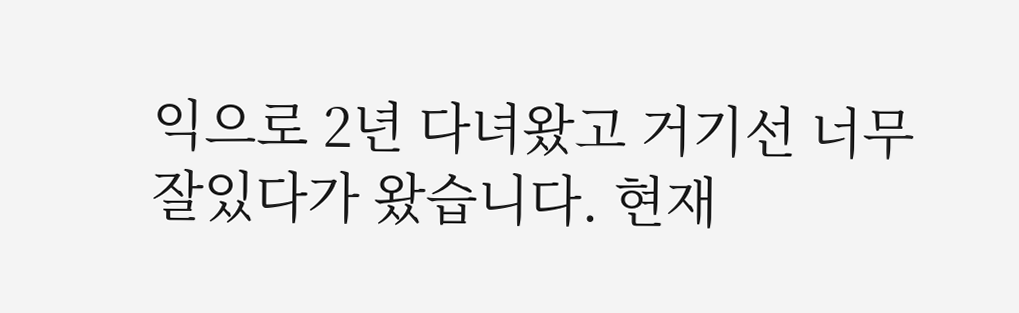익으로 2년 다녀왔고 거기선 너무 잘있다가 왔습니다. 현재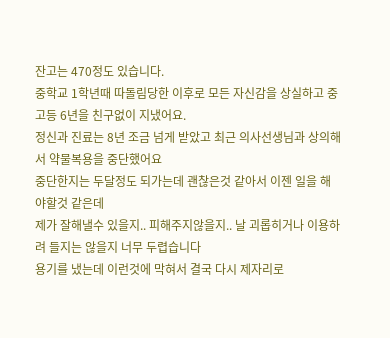잔고는 470정도 있습니다.
중학교 1학년때 따돌림당한 이후로 모든 자신감을 상실하고 중고등 6년을 친구없이 지냈어요.
정신과 진료는 8년 조금 넘게 받았고 최근 의사선생님과 상의해서 약물복용을 중단했어요
중단한지는 두달정도 되가는데 괜찮은것 같아서 이젠 일을 해야할것 같은데
제가 잘해낼수 있을지.. 피해주지않을지.. 날 괴롭히거나 이용하려 들지는 않을지 너무 두렵습니다
용기를 냈는데 이런것에 막혀서 결국 다시 제자리로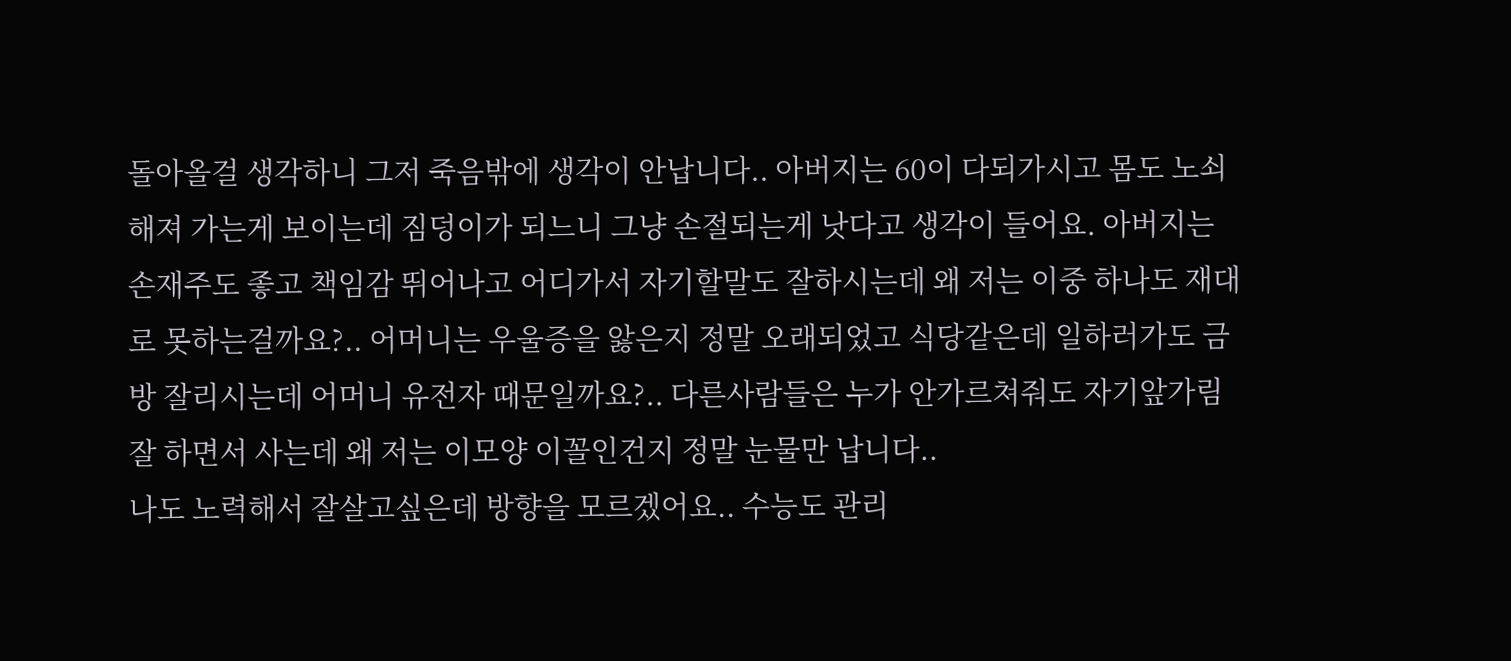돌아올걸 생각하니 그저 죽음밖에 생각이 안납니다.. 아버지는 60이 다되가시고 몸도 노쇠해져 가는게 보이는데 짐덩이가 되느니 그냥 손절되는게 낫다고 생각이 들어요. 아버지는 손재주도 좋고 책임감 뛰어나고 어디가서 자기할말도 잘하시는데 왜 저는 이중 하나도 재대로 못하는걸까요?.. 어머니는 우울증을 앓은지 정말 오래되었고 식당같은데 일하러가도 금방 잘리시는데 어머니 유전자 때문일까요?.. 다른사람들은 누가 안가르쳐줘도 자기앞가림 잘 하면서 사는데 왜 저는 이모양 이꼴인건지 정말 눈물만 납니다..
나도 노력해서 잘살고싶은데 방향을 모르겠어요.. 수능도 관리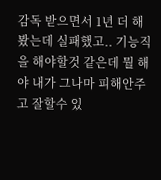감독 받으면서 1년 더 해봤는데 실패했고.. 기능직을 해야할것 같은데 뭘 해야 내가 그나마 피해안주고 잘할수 있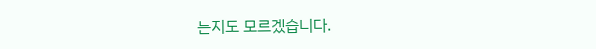는지도 모르겠습니다.